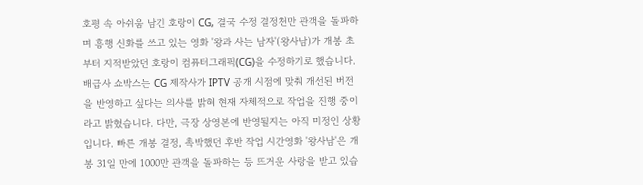호평 속 아쉬움 남긴 호랑이 CG, 결국 수정 결정천만 관객을 돌파하며 흥행 신화를 쓰고 있는 영화 '왕과 사는 남자'(왕사남)가 개봉 초부터 지적받았던 호랑이 컴퓨터그래픽(CG)을 수정하기로 했습니다. 배급사 쇼박스는 CG 제작사가 IPTV 공개 시점에 맞춰 개선된 버전을 반영하고 싶다는 의사를 밝혀 현재 자체적으로 작업을 진행 중이라고 밝혔습니다. 다만, 극장 상영본에 반영될지는 아직 미정인 상황입니다. 빠른 개봉 결정, 촉박했던 후반 작업 시간영화 '왕사남'은 개봉 31일 만에 1000만 관객을 돌파하는 등 뜨거운 사랑을 받고 있습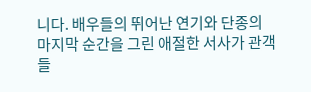니다. 배우들의 뛰어난 연기와 단종의 마지막 순간을 그린 애절한 서사가 관객들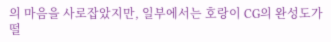의 마음을 사로잡았지만, 일부에서는 호랑이 CG의 완성도가 떨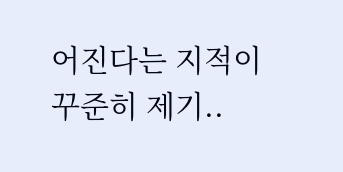어진다는 지적이 꾸준히 제기..